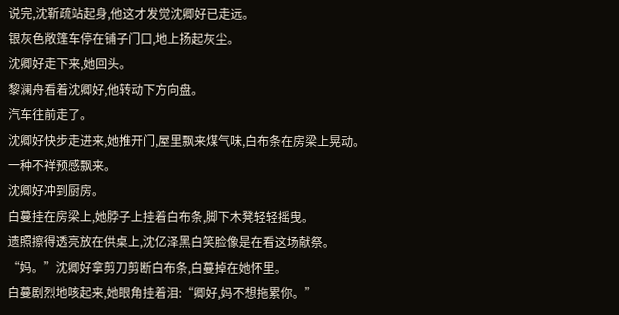说完,沈靳疏站起身,他这才发觉沈卿好已走远。
银灰色敞篷车停在铺子门口,地上扬起灰尘。
沈卿好走下来,她回头。
黎澜舟看着沈卿好,他转动下方向盘。
汽车往前走了。
沈卿好快步走进来,她推开门,屋里飘来煤气味,白布条在房梁上晃动。
一种不祥预感飘来。
沈卿好冲到厨房。
白蔓挂在房梁上,她脖子上挂着白布条,脚下木凳轻轻摇曳。
遗照擦得透亮放在供桌上,沈亿泽黑白笑脸像是在看这场献祭。
“妈。”沈卿好拿剪刀剪断白布条,白蔓掉在她怀里。
白蔓剧烈地咳起来,她眼角挂着泪:“卿好,妈不想拖累你。”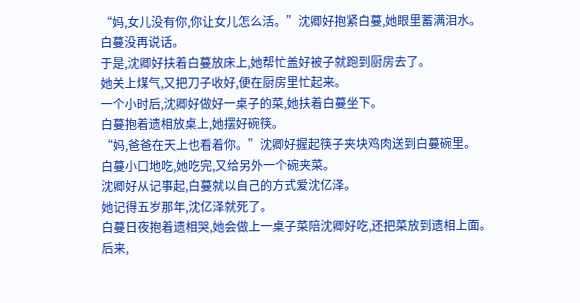“妈,女儿没有你,你让女儿怎么活。”沈卿好抱紧白蔓,她眼里蓄满泪水。
白蔓没再说话。
于是,沈卿好扶着白蔓放床上,她帮忙盖好被子就跑到厨房去了。
她关上煤气,又把刀子收好,便在厨房里忙起来。
一个小时后,沈卿好做好一桌子的菜,她扶着白蔓坐下。
白蔓抱着遗相放桌上,她摆好碗筷。
“妈,爸爸在天上也看着你。”沈卿好握起筷子夹块鸡肉送到白蔓碗里。
白蔓小口地吃,她吃完,又给另外一个碗夹菜。
沈卿好从记事起,白蔓就以自己的方式爱沈亿泽。
她记得五岁那年,沈亿泽就死了。
白蔓日夜抱着遗相哭,她会做上一桌子菜陪沈卿好吃,还把菜放到遗相上面。
后来,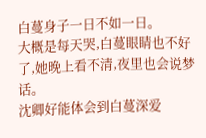白蔓身子一日不如一日。
大概是每天哭,白蔓眼睛也不好了,她晚上看不清,夜里也会说梦话。
沈卿好能体会到白蔓深爱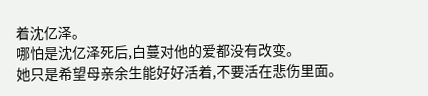着沈亿泽。
哪怕是沈亿泽死后,白蔓对他的爱都没有改变。
她只是希望母亲余生能好好活着,不要活在悲伤里面。